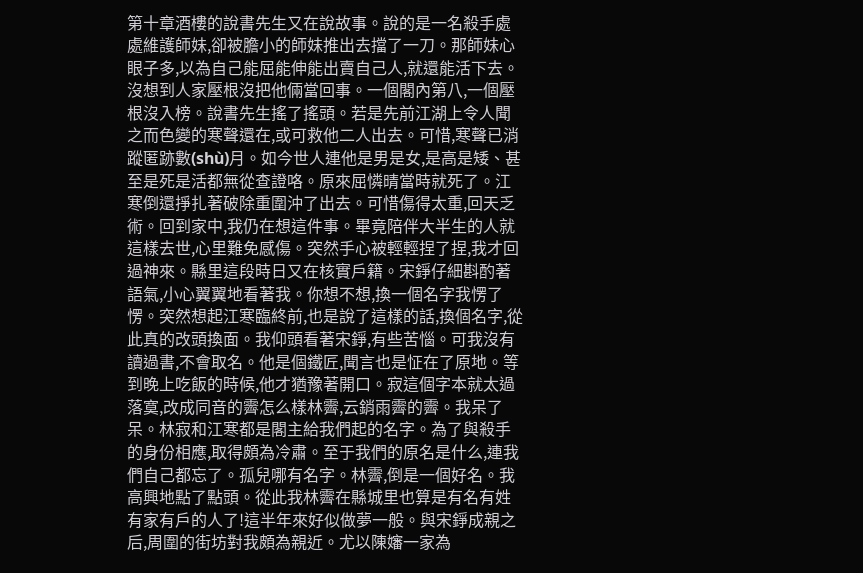第十章酒樓的說書先生又在說故事。說的是一名殺手處處維護師妹,卻被膽小的師妹推出去擋了一刀。那師妹心眼子多,以為自己能屈能伸能出賣自己人,就還能活下去。沒想到人家壓根沒把他倆當回事。一個閣內第八,一個壓根沒入榜。說書先生搖了搖頭。若是先前江湖上令人聞之而色變的寒聲還在,或可救他二人出去。可惜,寒聲已消蹤匿跡數(shù)月。如今世人連他是男是女,是高是矮、甚至是死是活都無從查證咯。原來屈憐晴當時就死了。江寒倒還掙扎著破除重圍沖了出去。可惜傷得太重,回天乏術。回到家中,我仍在想這件事。畢竟陪伴大半生的人就這樣去世,心里難免感傷。突然手心被輕輕捏了捏,我才回過神來。縣里這段時日又在核實戶籍。宋錚仔細斟酌著語氣,小心翼翼地看著我。你想不想,換一個名字我愣了愣。突然想起江寒臨終前,也是說了這樣的話,換個名字,從此真的改頭換面。我仰頭看著宋錚,有些苦惱。可我沒有讀過書,不會取名。他是個鐵匠,聞言也是怔在了原地。等到晚上吃飯的時候,他才猶豫著開口。寂這個字本就太過落寞,改成同音的霽怎么樣林霽,云銷雨霽的霽。我呆了呆。林寂和江寒都是閣主給我們起的名字。為了與殺手的身份相應,取得頗為冷肅。至于我們的原名是什么,連我們自己都忘了。孤兒哪有名字。林霽,倒是一個好名。我高興地點了點頭。從此我林霽在縣城里也算是有名有姓有家有戶的人了!這半年來好似做夢一般。與宋錚成親之后,周圍的街坊對我頗為親近。尤以陳嬸一家為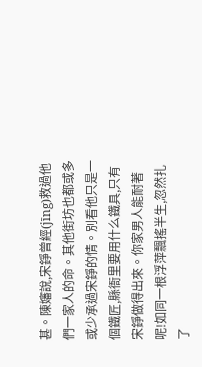甚。陳嬸說,宋錚曾經(jīng)救過他們一家人的命。其他街坊也都或多或少承過宋錚的情。別看他只是一個鐵匠,縣衙里要用什么鐵具,只有宋錚做得出來。你家男人能耐著呢!如同一根浮萍飄搖半生,忽然扎了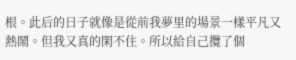根。此后的日子就像是從前我夢里的場景一樣平凡又熱鬧。但我又真的閑不住。所以給自己攬了個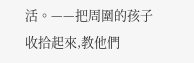活。——把周圍的孩子收拾起來,教他們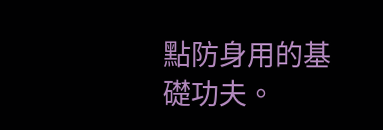點防身用的基礎功夫。